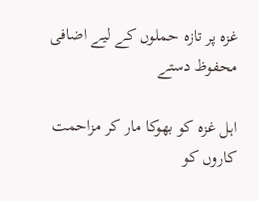غزہ پر تازہ حملوں کے لیے اضافی محفوظ دستے

اہل غزہ کو بھوکا مار کر مزاحمت کاروں کو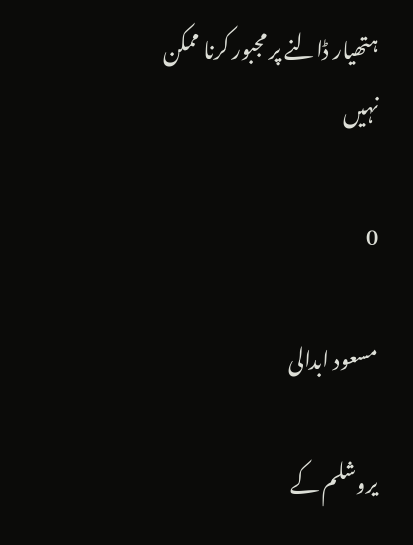ہتھیار ڈالنے پر مجبور کرنا ممکن نہیں

0

مسعود ابدالی

یروشلم کے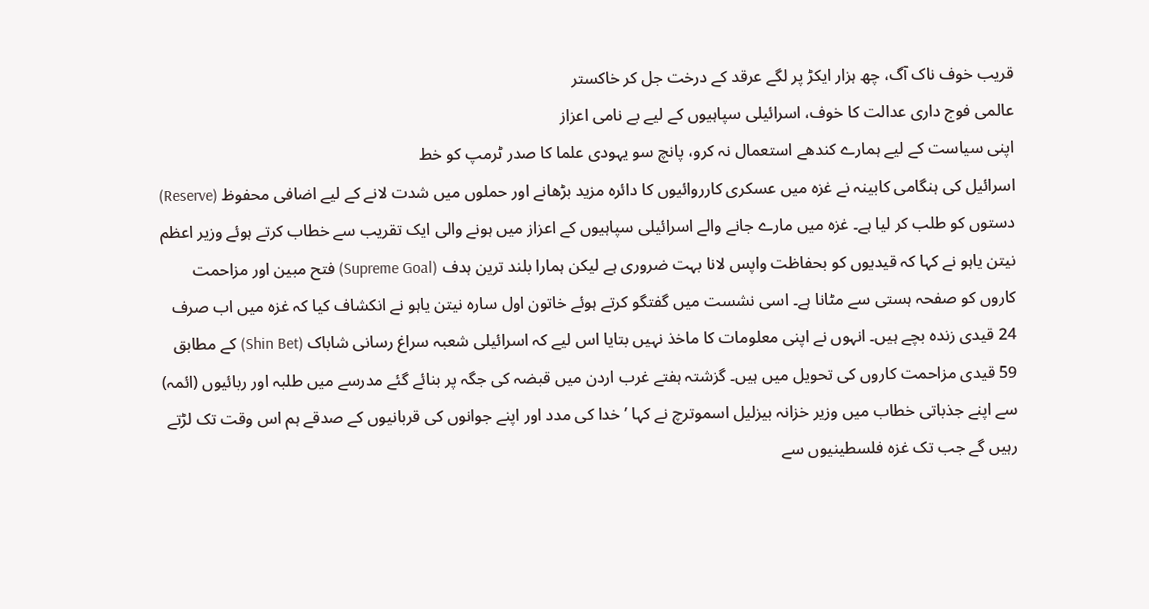قریب خوف ناک آگ، چھ ہزار ایکڑ پر لگے عرقد کے درخت جل کر خاکستر
عالمی فوج داری عدالت کا خوف، اسرائیلی سپاہیوں کے لیے بے نامی اعزاز
اپنی سیاست کے لیے ہمارے کندھے استعمال نہ کرو، پانچ سو یہودی علما کا صدر ٹرمپ کو خط
اسرائیل کی ہنگامی کابینہ نے غزہ میں عسکری کارروائیوں کا دائرہ مزید بڑھانے اور حملوں میں شدت لانے کے لیے اضافی محفوظ (Reserve) دستوں کو طلب کر لیا ہے۔ غزہ میں مارے جانے والے اسرائیلی سپاہیوں کے اعزاز میں ہونے والی ایک تقریب سے خطاب کرتے ہوئے وزیر اعظم نیتن یاہو نے کہا کہ قیدیوں کو بحفاظت واپس لانا بہت ضروری ہے لیکن ہمارا بلند ترین ہدف (Supreme Goal) فتح مبین اور مزاحمت کاروں کو صفحہ ہستی سے مٹانا ہے۔ اسی نشست میں گفتگو کرتے ہوئے خاتون اول سارہ نیتن یاہو نے انکشاف کیا کہ غزہ میں اب صرف 24 قیدی زندہ بچے ہیں۔ انہوں نے اپنی معلومات کا ماخذ نہیں بتایا اس لیے کہ اسرائیلی شعبہ سراغ رسانی شاباک (Shin Bet) کے مطابق 59 قیدی مزاحمت کاروں کی تحویل میں ہیں۔ گزشتہ ہفتے غرب اردن میں قبضہ کی جگہ پر بنائے گئے مدرسے میں طلبہ اور ربائیوں (ائمہ) سے اپنے جذباتی خطاب میں وزیر خزانہ بیزلیل اسموترچ نے کہا ’خدا کی مدد اور اپنے جوانوں کی قربانیوں کے صدقے ہم اس وقت تک لڑتے رہیں گے جب تک غزہ فلسطینیوں سے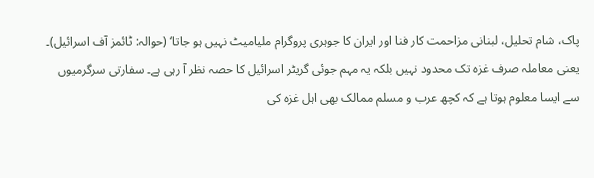پاک، شام تحلیل، لبنانی مزاحمت کار فنا اور ایران کا جوہری پروگرام ملیامیٹ نہیں ہو جاتا‘ (حوالہ: ٹائمز آف اسرائیل)۔ یعنی معاملہ صرف غزہ تک محدود نہیں بلکہ یہ مہم جوئی گریٹر اسرائیل کا حصہ نظر آ رہی ہے۔ سفارتی سرگرمیوں سے ایسا معلوم ہوتا ہے کہ کچھ عرب و مسلم ممالک بھی اہل غزہ کی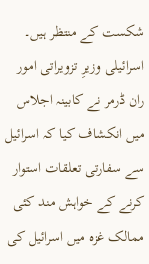شکست کے منتظر ہیں۔ اسرائیلی وزیرِ تزویراتی امور ران ڈرمر نے کابینہ اجلاس میں انکشاف کیا کہ اسرائیل سے سفارتی تعلقات استوار کرنے کے خواہش مند کئی ممالک غزہ میں اسرائیل کی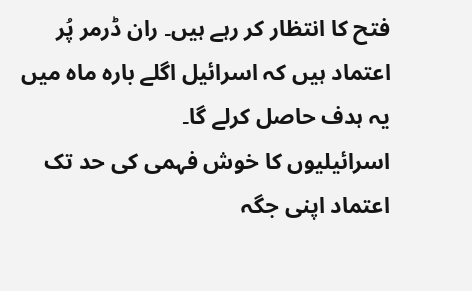فتح کا انتظار کر رہے ہیں۔ ران ڈرمر پُر اعتماد ہیں کہ اسرائیل اگلے بارہ ماہ میں یہ ہدف حاصل کرلے گا۔
اسرائیلیوں کا خوش فہمی کی حد تک اعتماد اپنی جگہ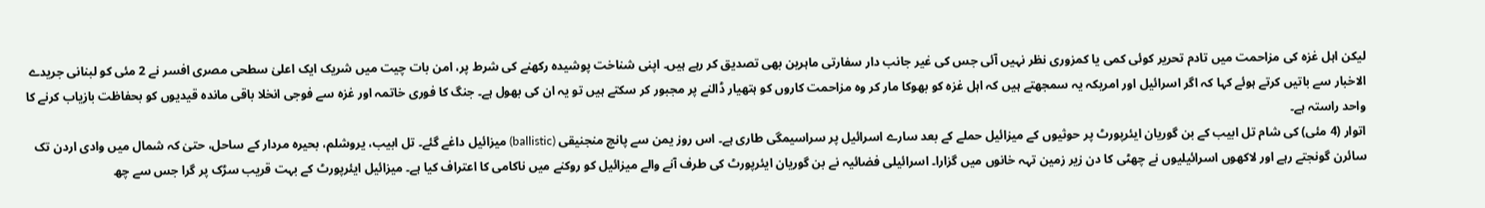لیکن اہل غزہ کی مزاحمت میں تادم تحریر کوئی کمی یا کمزوری نظر نہیں آئی جس کی غیر جانب دار سفارتی ماہرین بھی تصدیق کر رہے ہیں۔ اپنی شناخت پوشیدہ رکھنے کی شرط پر، امن بات چیت میں شریک ایک اعلیٰ سطحی مصری افسر نے 2 مئی کو لبنانی جریدے الاخبار سے باتیں کرتے ہوئے کہا کہ اگر اسرائیل اور امریکہ یہ سمجھتے ہیں کہ اہل غزہ کو بھوکا مار کر وہ مزاحمت کاروں کو ہتھیار ڈالنے پر مجبور کر سکتے ہیں تو یہ ان کی بھول ہے۔ جنگ کا فوری خاتمہ اور غزہ سے فوجی انخلا باقی ماندہ قیدیوں کو بحفاظت بازیاب کرنے کا واحد راستہ ہے۔
اتوار (4 مئی) کی شام تل ابیب کے بن گوریان ایئرپورٹ پر حوثیوں کے میزائیل حملے کے بعد سارے اسرائیل پر سراسیمگی طاری ہے۔ اس روز یمن سے پانچ منجنیقی (ballistic) میزائیل داغے گئے۔ تل ابیب، یروشلم، بحیرہ مردار کے ساحل، حتیٰ کہ شمال میں وادی اردن تک سائرن گونجتے رہے اور لاکھوں اسرائیلیوں نے چھٹی کا دن زیر زمین تہہ خانوں میں گزارا۔ اسرائیلی فضائیہ نے بن گوریان ایئرپورٹ کی طرف آنے والے میزائیل کو روکنے میں ناکامی کا اعتراف کیا ہے۔ میزائیل ایئرپورٹ کے بہت قریب سڑک پر گرا جس سے چھ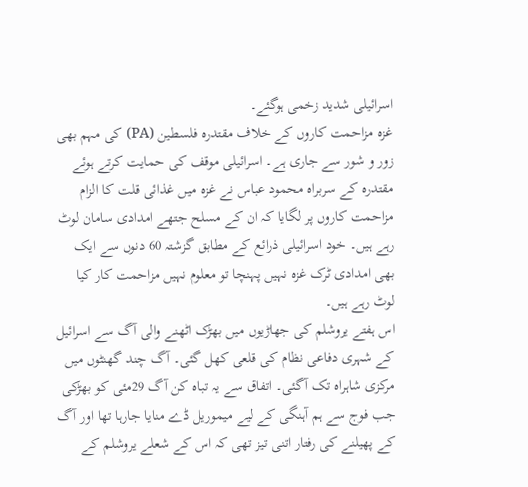اسرائیلی شدید زخمی ہوگئے۔
غزہ مزاحمت کاروں کے خلاف مقتدرہ فلسطین (PA) کی مہم بھی زور و شور سے جاری ہے۔ اسرائیلی موقف کی حمایت کرتے ہوئے مقتدرہ کے سربراہ محمود عباس نے غزہ میں غذائی قلت کا الزام مزاحمت کاروں پر لگایا کہ ان کے مسلح جتھے امدادی سامان لوٹ رہے ہیں۔ خود اسرائیلی ذرائع کے مطابق گزشتہ 60 دنوں سے ایک بھی امدادی ٹرک غزہ نہیں پہنچا تو معلوم نہیں مزاحمت کار کیا لوٹ رہے ہیں۔
اس ہفتے یروشلم کی جھاڑیوں میں بھڑک اٹھنے والی آگ سے اسرائیل کے شہری دفاعی نظام کی قلعی کھل گئی۔ آگ چند گھنٹوں میں مرکزی شاہراہ تک آگئی۔ اتفاق سے یہ تباہ کن آگ 29مئی کو بھڑکی جب فوج سے ہم آہنگی کے لیے میموریل ڈے منایا جارہا تھا اور آگ کے پھیلنے کی رفتار اتنی تیز تھی کہ اس کے شعلے یروشلم کے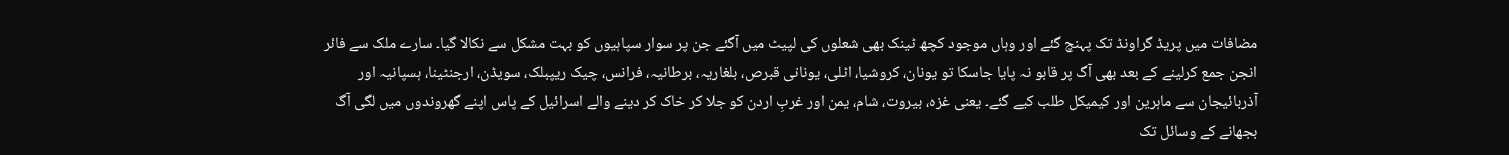مضافات میں پریڈ گراونڈ تک پہنچ گئے اور وہاں موجود کچھ ٹینک بھی شعلوں کی لپیٹ میں آگئے جن پر سوار سپاہیوں کو بہت مشکل سے نکالا گیا۔ سارے ملک سے فائر انجن جمع کرلینے کے بعد بھی آگ پر قابو نہ پایا جاسکا تو یونان، کروشیا، اٹلی، یونانی قبرص، بلغاریہ، برطانیہ، فرانس، چیک ریپبلک، سویڈن، ارجنٹینا، ہسپانیہ اور آذربائیجان سے ماہرین اور کیمیکل طلب کیے گئے۔ یعنی غزہ، بیروت، شام، یمن اور غربِ اردن کو جلا کر خاک کر دینے والے اسرائیل کے پاس اپنے گھروندوں میں لگی آگ بجھانے کے وسائل تک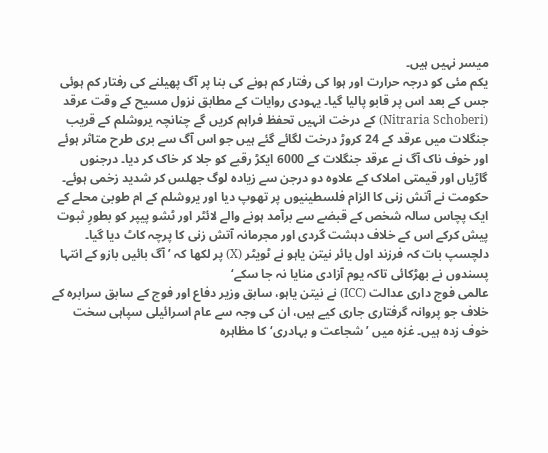میسر نہیں ہیں۔
یکم مئی کو درجہ حرارت اور ہوا کی رفتار کم ہونے کی بنا پر آگ پھیلنے کی رفتار کم ہوئی جس کے بعد اس پر قابو پالیا گیا۔ یہودی روایات کے مطابق نزول مسیح کے وقت عرقد (Nitraria Schoberi) کے درخت انہیں تحفظ فراہم کریں گے چنانچہ یروشلم کے قریب جنگلات میں عرقد کے 24 کروڑ درخت لگائے گئے ہیں جو اس آگ سے بری طرح متاثر ہوئے اور خوف ناک آگ نے عرقد جنگلات کے 6000 ایکڑ رقبے کو جلا کر خاک کر دیا۔ درجنوں گاڑیاں اور قیمتی املاک کے علاوہ دو درجن سے زیادہ لوگ جھلس کر شدید زخمی ہوئے۔
حکومت نے آتش زنی کا الزام فلسطینیوں پر تھوپ دیا اور یروشلم کے ام طوبیٰ محلے کے ایک پچاس سالہ شخص کے قبضے سے برآمد ہونے والے لائٹر اور ٹشو پیپر کو بطورِ ثبوت پیش کرکے اس کے خلاف دہشت گردی اور مجرمانہ آتش زنی کا پرچہ کاٹ دیا گیا۔ دلچسپ بات کہ فرزند اول یائر نیتن یاہو نے ٹویٹر (X) پر لکھا کہ ’آگ بائیں بازو کے انتہا پسندوں نے بھڑکائی تاکہ یوم آزادی منایا نہ جا سکے‘
عالمی فوج داری عدالت (ICC) نے نیتن یاہو، سابق وزیر دفاع اور فوج کے سابق سرابرہ کے خلاف جو پروانہ گرفتاری جاری کیے ہیں، ان کی وجہ سے عام اسرائیلی سپاہی سخت خوف زدہ ہیں۔ غزہ میں ’شجاعت و بہادری‘ کا مظاہرہ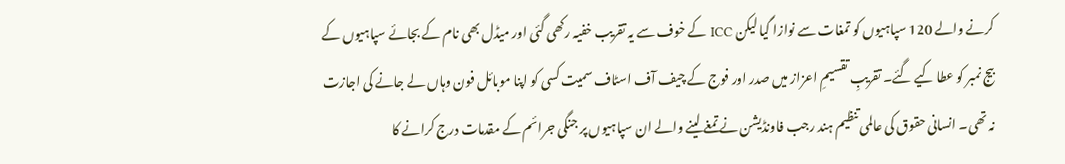کرنے والے 120 سپاہیوں کو تمغات سے نوازا گیا لیکن ICC کے خوف سے یہ تقریب خفیہ رکھی گئی اور میڈل بھی نام کے بجائے سپاہیوں کے بیج نمبر کو عطا کیے گئے۔ تقریبِ تقسیمِ اعزاز میں صدر اور فوج کے چیف آف اسٹاف سمیت کسی کو اپنا موبائل فون وہاں لے جانے کی اجازت نہ تھی۔ انسانی حقوق کی عالمی تنظیم ہند رجب فاونڈیشن نے تمغے لینے والے ان سپاہیوں پر جنگی جرائم کے مقدمات درج کرانے کا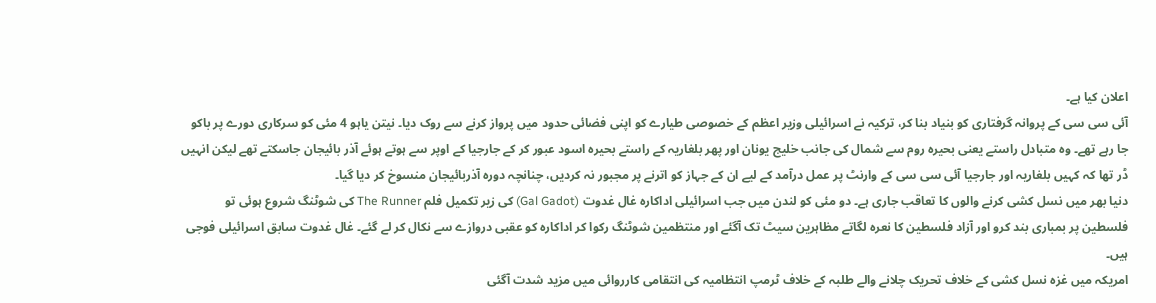اعلان کیا ہے۔
آئی سی سی کے پروانہ گرفتاری کو بنیاد بنا کر، ترکیہ نے اسرائیلی وزیر اعظم کے خصوصی طیارے کو اپنی فضائی حدود میں پرواز کرنے سے روک دیا۔ نیتن یاہو 4 مئی کو سرکاری دورے پر باکو جا رہے تھے۔ وہ متبادل راستے یعنی بحیرہ روم سے شمال کی جانب خلیج یونان اور پھر بلغاریہ کے راستے بحیرہ اسود عبور کر کے جارجیا کے اوپر سے ہوتے ہوئے آذر بائیجان جاسکتے تھے لیکن انہیں ڈر تھا کہ کہیں بلغاریہ اور جارجیا آئی سی سی کے وارنٹ پر عمل درآمد کے لیے ان کے جہاز کو اترنے پر مجبور نہ کردیں، چنانچہ دورہ آذربائیجان منسوخ کر دیا گیا۔
دنیا بھر میں نسل کشی کرنے والوں کا تعاقب جاری ہے۔ دو مئی کو لندن میں جب اسرائیلی اداکارہ غال غدوت (Gal Gadot) کی زیر تکمیل فلم The Runner کی شوٹنگ شروع ہوئی تو فلسطین پر بمباری بند کرو اور آزاد فلسطین کا نعرہ لگاتے مظاہرین سیٹ تک آگئے اور منتظمین شوٹنگ رکوا کر اداکارہ کو عقبی دروازے سے نکال کر لے گئے۔ غال غدوت سابق اسرائیلی فوجی ہیں۔
امریکہ میں غزہ نسل کشی کے خلاف تحریک چلانے والے طلبہ کے خلاف ٹرمپ انتظامیہ کی انتقامی کارروائی میں مزید شدت آگئی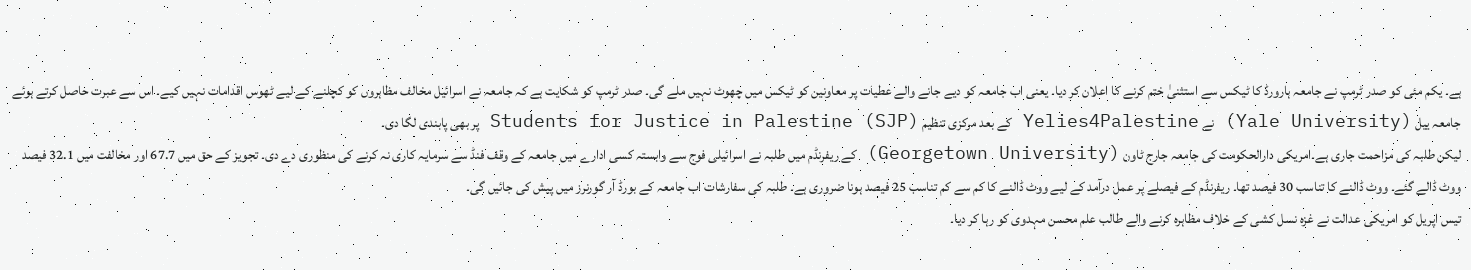ہے۔ یکم مئی کو صدر ٹرمپ نے جامعہ ہارورڈ کا ٹیکس سے استثنیٰ ختم کرنے کا اعلان کر دیا۔ یعنی اب جامعہ کو دیے جانے والے عطیات پر معاونین کو ٹیکس میں چھوٹ نہیں ملے گی۔ صدر ٹرمپ کو شکایت ہے کہ جامعہ نے اسرائیل مخالف مظاہروں کو کچلنے کے لیے ٹھوس اقدامات نہیں کیے۔ اس سے عبرت حاصل کرتے ہوئے جامعہ ییل (Yale University) نے Yelies4Palestine کے بعد مرکزی تنظیم Students for Justice in Palestine (SJP) پر بھی پابندی لگا دی۔
لیکن طلبہ کی مزاحمت جاری ہے۔امریکی دارالحکومت کی جامعہ جارج ٹاون (Georgetown University) کے ریفرنڈم میں طلبہ نے اسرائیلی فوج سے وابستہ کسی ادارے میں جامعہ کے وقف فنڈ سے سرمایہ کاری نہ کرنے کی منظوری دے دی۔ تجویز کے حق میں 67.7 اور مخالفت میں 32.1 فیصد ووٹ ڈالے گئے۔ ووٹ ڈالنے کا تناسب 30 فیصد تھا۔ ریفرنڈم کے فیصلے پر عمل درآمد کے لیے ووٹ ڈالنے کا کم سے کم تناسب 25 فیصد ہونا ضروری ہے۔ طلبہ کی سفارشات اب جامعہ کے بورڈ آر گورنرز میں پیش کی جائیں گی۔
تیس اپریل کو امریکی عدالت نے غزہ نسل کشی کے خلاف مظاہرہ کرنے والے طالب علم محسن مہدوی کو رہا کر دیا۔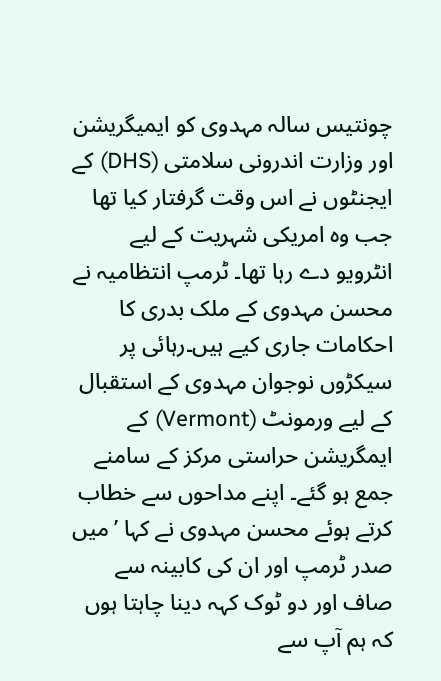چونتیس سالہ مہدوی کو ایمیگریشن اور وزارت اندرونی سلامتی (DHS) کے ایجنٹوں نے اس وقت گرفتار کیا تھا جب وہ امریکی شہریت کے لیے انٹرویو دے رہا تھا۔ ٹرمپ انتظامیہ نے محسن مہدوی کے ملک بدری کا احکامات جاری کیے ہیں۔رہائی پر سیکڑوں نوجوان مہدوی کے استقبال کے لیے ورمونٹ (Vermont) کے ایمگریشن حراستی مرکز کے سامنے جمع ہو گئے۔ اپنے مداحوں سے خطاب کرتے ہوئے محسن مہدوی نے کہا ’میں صدر ٹرمپ اور ان کی کابینہ سے صاف اور دو ٹوک کہہ دینا چاہتا ہوں کہ ہم آپ سے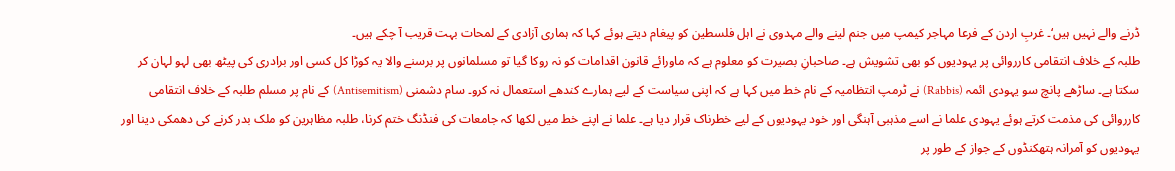ڈرنے والے نہیں ہیں‘۔ غربِ اردن کے فرعا مہاجر کیمپ میں جنم لینے والے مہدوی نے اہل فلسطین کو پیغام دیتے ہوئے کہا کہ ہماری آزادی کے لمحات بہت قریب آ چکے ہیں۔
طلبہ کے خلاف انتقامی کارروائی پر یہودیوں کو بھی تشویش ہے۔ صاحبانِ بصیرت کو معلوم ہے کہ ماورائے قانون اقدامات کو نہ روکا گیا تو مسلمانوں پر برسنے والا یہ کوڑا کل کسی اور برادری کی پیٹھ بھی لہو لہان کر سکتا ہے۔ ساڑھے پانچ سو یہودی ائمہ (Rabbis) نے ٹرمپ انتظامیہ کے نام خط میں کہا ہے کہ اپنی سیاست کے لیے ہمارے کندھے استعمال نہ کرو۔ سام دشمنی (Antisemitism) کے نام پر مسلم طلبہ کے خلاف انتقامی کارروائی کی مذمت کرتے ہوئے یہودی علما نے اسے مذہبی آہنگی اور خود یہودیوں کے لیے خطرناک قرار دیا ہے۔ علما نے اپنے خط میں لکھا کہ جامعات کی فنڈنگ ختم کرنا، طلبہ مظاہرین کو ملک بدر کرنے کی دھمکی دینا اور یہودیوں کو آمرانہ ہتھکنڈوں کے جواز کے طور پر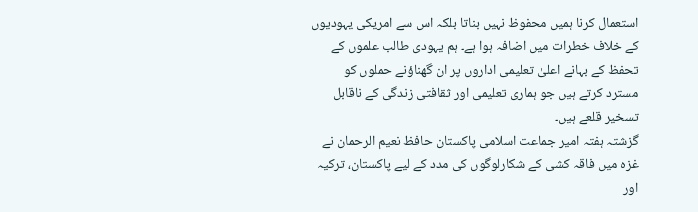استعمال کرنا ہمیں محفوظ نہیں بناتا بلکہ اس سے امریکی یہودیوں کے خلاف خطرات میں اضافہ ہوا ہے۔ ہم یہودی طالب علموں کے تحفظ کے بہانے اعلیٰ تعلیمی اداروں پر ان گھناؤنے حملوں کو مسترد کرتے ہیں جو ہماری تعلیمی اور ثقافتی زندگی کے ناقابل تسخیر قلعے ہیں۔
گزشتہ ہفتہ امیر جماعت اسلامی پاکستان حافظ نعیم الرحمان نے غزہ میں فاقہ کشی کے شکارلوگوں کی مدد کے لیے پاکستان، ترکیہ اور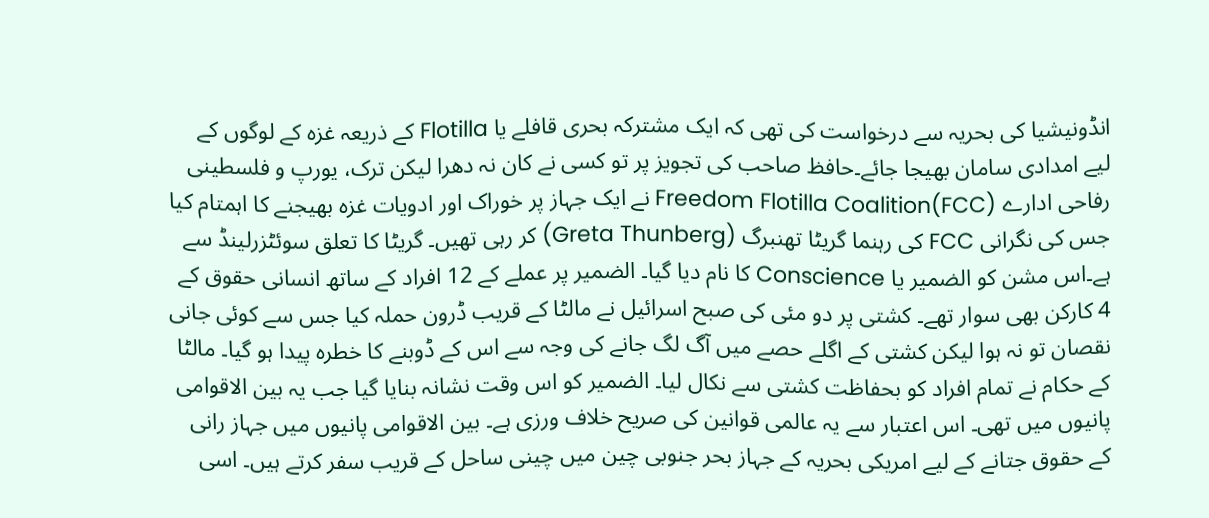انڈونیشیا کی بحریہ سے درخواست کی تھی کہ ایک مشترکہ بحری قافلے یا Flotilla کے ذریعہ غزہ کے لوگوں کے لیے امدادی سامان بھیجا جائے۔حافظ صاحب کی تجویز پر تو کسی نے کان نہ دھرا لیکن ترک، یورپ و فلسطینی رفاحی ادارے Freedom Flotilla Coalition(FCC) نے ایک جہاز پر خوراک اور ادویات غزہ بھیجنے کا اہمتام کیا جس کی نگرانی FCC کی رہنما گریٹا تھنبرگ (Greta Thunberg) کر رہی تھیں۔ گریٹا کا تعلق سوئٹزرلینڈ سے ہے۔اس مشن کو الضمیر یا Conscience کا نام دیا گیا۔ الضمیر پر عملے کے 12 افراد کے ساتھ انسانی حقوق کے 4 کارکن بھی سوار تھے۔ کشتی پر دو مئی کی صبح اسرائیل نے مالٹا کے قریب ڈرون حملہ کیا جس سے کوئی جانی نقصان تو نہ ہوا لیکن کشتی کے اگلے حصے میں آگ لگ جانے کی وجہ سے اس کے ڈوبنے کا خطرہ پیدا ہو گیا۔ مالٹا کے حکام نے تمام افراد کو بحفاظت کشتی سے نکال لیا۔ الضمیر کو اس وقت نشانہ بنایا گیا جب یہ بین الاقوامی پانیوں میں تھی۔ اس اعتبار سے یہ عالمی قوانین کی صریح خلاف ورزی ہے۔ بین الاقوامی پانیوں میں جہاز رانی کے حقوق جتانے کے لیے امریکی بحریہ کے جہاز بحر جنوبی چین میں چینی ساحل کے قریب سفر کرتے ہیں۔ اسی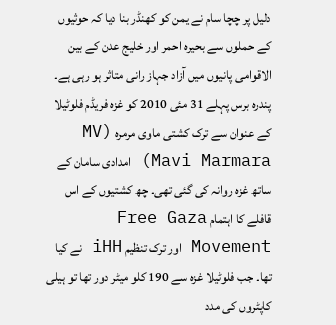دلیل پر چچا سام نے یمن کو کھنڈر بنا دیا کہ حوثیوں کے حملوں سے بحیرہ احمر اور خلیج عدن کے بین الاقوامی پانیوں میں آزاد جہاز رانی متاثر ہو رہی ہے۔
پندرہ برس پہلے 31 مئی 2010 کو غزہ فریڈم فلوٹیلا کے عنوان سے ترک کشتی ماوی مرمرہ (MV Mavi Marmara) امدادی سامان کے ساتھ غزہ روانہ کی گئی تھی۔ چھ کشتیوں کے اس قافلے کا اہتمام Free Gaza Movement اور ترک تنظیم iHH نے کیا تھا۔ جب فلوٹیلا غزہ سے 190 کلو میٹر دور تھا تو ہیلی کاپٹروں کی مدد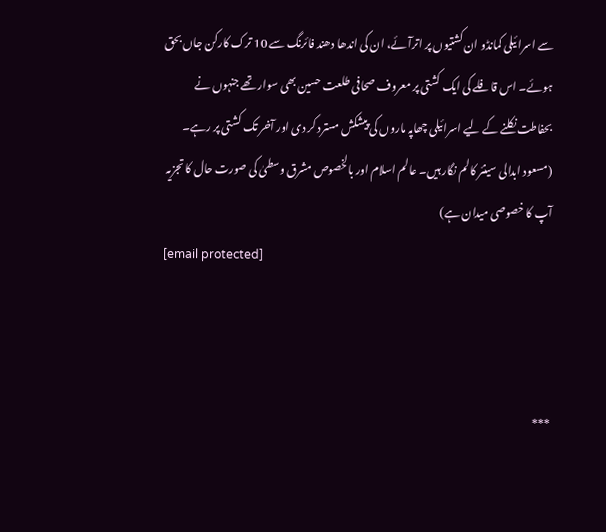سے اسرائیلی کمانڈو ان کشتیوں پر اترآئے، ان کی اندھا دھند فائرنگ سے 10 ترک کارکن جاں بحق ہوئے۔ اس قافلے کی ایک کشتی پر معروف صحافی طلعت حسین بھی سوار تھے جنہوں نے بحفاطت نکلنے کے لیے اسرائیلی چھاپہ ماروں کی پیشکش مسترد کر دی اور آخر تک کشتی پر رہے۔
(مسعود ابدالی سینئر کالم نگار ہیں۔ عالم اسلام اور بالخصوص مشرق وسطیٰ کی صورت حال کا تجزیہ آپ کا خصوصی میدان ہے)
[email protected]



***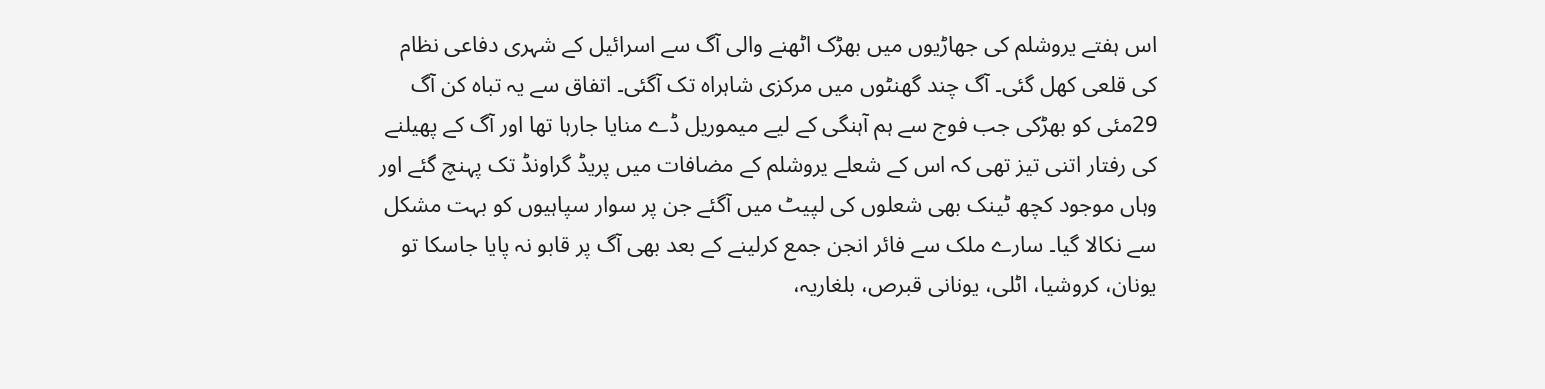اس ہفتے یروشلم کی جھاڑیوں میں بھڑک اٹھنے والی آگ سے اسرائیل کے شہری دفاعی نظام کی قلعی کھل گئی۔ آگ چند گھنٹوں میں مرکزی شاہراہ تک آگئی۔ اتفاق سے یہ تباہ کن آگ 29مئی کو بھڑکی جب فوج سے ہم آہنگی کے لیے میموریل ڈے منایا جارہا تھا اور آگ کے پھیلنے کی رفتار اتنی تیز تھی کہ اس کے شعلے یروشلم کے مضافات میں پریڈ گراونڈ تک پہنچ گئے اور وہاں موجود کچھ ٹینک بھی شعلوں کی لپیٹ میں آگئے جن پر سوار سپاہیوں کو بہت مشکل سے نکالا گیا۔ سارے ملک سے فائر انجن جمع کرلینے کے بعد بھی آگ پر قابو نہ پایا جاسکا تو یونان، کروشیا، اٹلی، یونانی قبرص، بلغاریہ،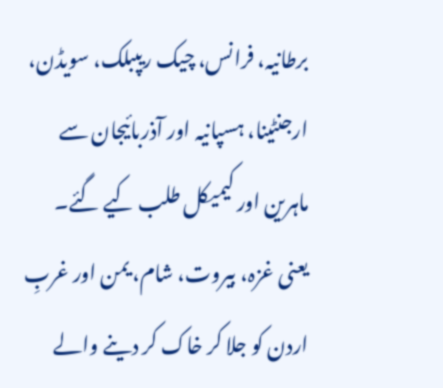برطانیہ، فرانس، چیک ریپبلک، سویڈن، ارجنٹینا، ہسپانیہ اور آذربائیجان سے ماہرین اور کیمیکل طلب کیے گئے۔ یعنی غزہ، بیروت، شام، یمن اور غربِ اردن کو جلا کر خاک کر دینے والے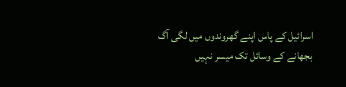اسرائیل کے پاس اپنے گھروندوں میں لگی آگ بجھانے کے وسائل تک میسر نہیں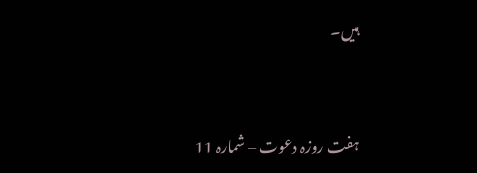ہیں۔


ہفت روزہ دعوت – شمارہ 11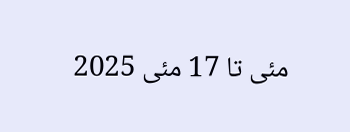مئی تا 17 مئی 2025